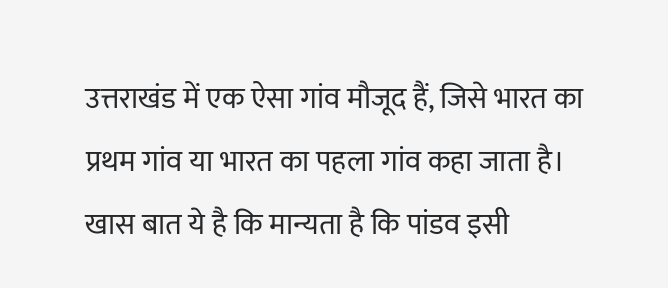उत्तराखंड में एक ऐसा गांव मौजूद हैं, जिसे भारत का प्रथम गांव या भारत का पहला गांव कहा जाता है। खास बात ये है कि मान्यता है कि पांडव इसी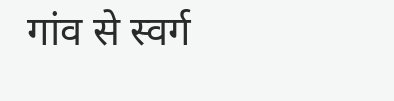गांव से स्वर्ग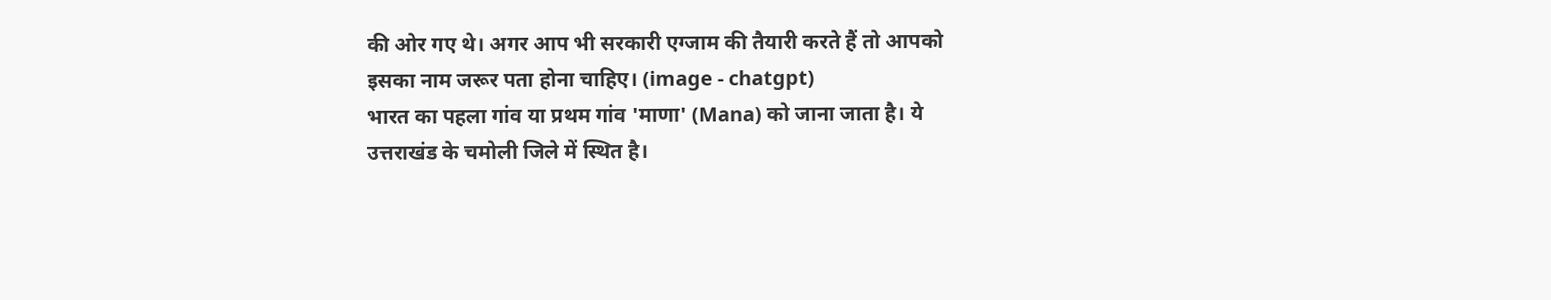की ओर गए थे। अगर आप भी सरकारी एग्जाम की तैयारी करते हैं तो आपको इसका नाम जरूर पता होना चाहिए। (image - chatgpt)
भारत का पहला गांव या प्रथम गांव 'माणा' (Mana) को जाना जाता है। ये उत्तराखंड के चमोली जिले में स्थित है।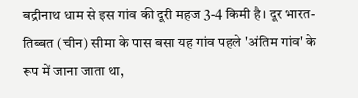बद्रीनाथ धाम से इस गांव की दूरी महज 3-4 किमी है। दूर भारत-तिब्बत (चीन) सीमा के पास बसा यह गांव पहले 'अंतिम गांव' के रूप में जाना जाता था,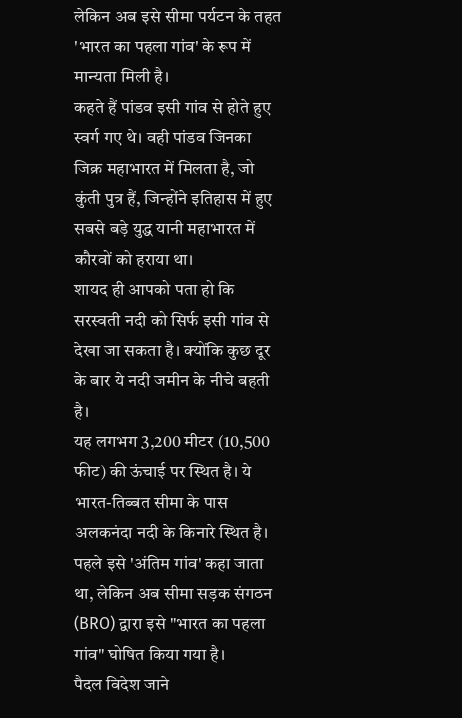लेकिन अब इसे सीमा पर्यटन के तहत 'भारत का पहला गांव' के रूप में मान्यता मिली है।
कहते हैं पांडव इसी गांव से होते हुए स्वर्ग गए थे। वही पांडव जिनका जिक्र महाभारत में मिलता है, जो कुंती पुत्र हैं, जिन्होंने इतिहास में हुए सबसे बड़े युद्ध यानी महाभारत में कौरवों को हराया था।
शायद ही आपको पता हो कि सरस्वती नदी को सिर्फ इसी गांव से देखा जा सकता है। क्योंकि कुछ दूर के बार ये नदी जमीन के नीचे बहती है।
यह लगभग 3,200 मीटर (10,500 फीट) की ऊंचाई पर स्थित है। ये भारत-तिब्बत सीमा के पास अलकनंदा नदी के किनारे स्थित है। पहले इसे 'अंतिम गांव' कहा जाता था, लेकिन अब सीमा सड़क संगठन (BRO) द्वारा इसे "भारत का पहला गांव" घोषित किया गया है।
पैदल विदेश जाने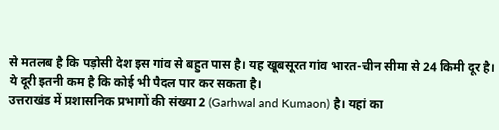से मतलब है कि पड़ोसी देश इस गांव से बहुत पास है। यह खूबसूरत गांव भारत-चीन सीमा से 24 किमी दूर है। ये दूरी इतनी कम है कि कोई भी पैदल पार कर सकता है।
उत्तराखंड में प्रशासनिक प्रभागों की संख्या 2 (Garhwal and Kumaon) है। यहां का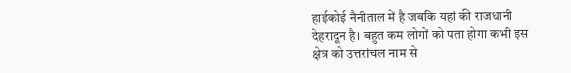हाईकोई नैनीताल में है जबकि यहां की राजधानी देहरादून है। बहुत कम लोगों को पता होगा कभी इस क्षेत्र को उत्तरांचल नाम से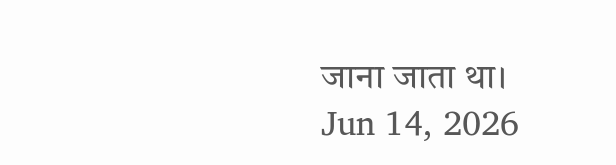जाना जाता था।
Jun 14, 2026